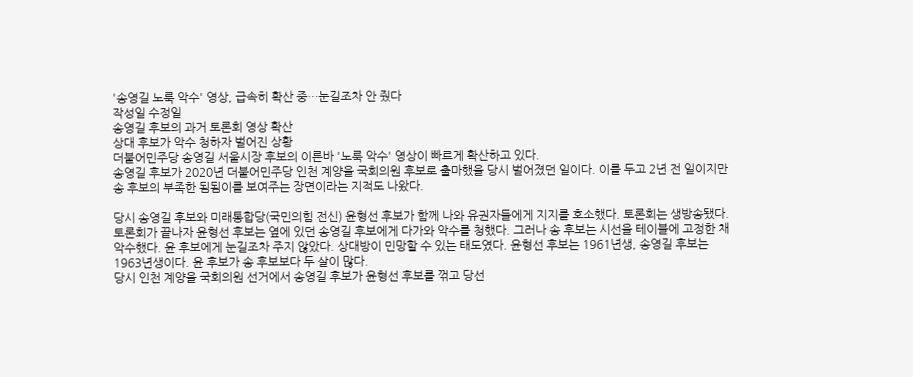'송영길 노룩 악수' 영상, 급속히 확산 중…눈길조차 안 줬다
작성일 수정일
송영길 후보의 과거 토론회 영상 확산
상대 후보가 악수 청하자 벌어진 상황
더불어민주당 송영길 서울시장 후보의 이른바 '노룩 악수' 영상이 빠르게 확산하고 있다.
송영길 후보가 2020년 더불어민주당 인천 계양을 국회의원 후보로 출마했을 당시 벌어졌던 일이다. 이를 두고 2년 전 일이지만 송 후보의 부족한 됨됨이를 보여주는 장면이라는 지적도 나왔다.

당시 송영길 후보와 미래통합당(국민의힘 전신) 윤형선 후보가 함께 나와 유권자들에게 지지를 호소했다. 토론회는 생방송됐다.
토론회가 끝나자 윤형선 후보는 옆에 있던 송영길 후보에게 다가와 악수를 청했다. 그러나 송 후보는 시선을 테이블에 고정한 채 악수했다. 윤 후보에게 눈길조차 주지 않았다. 상대방이 민망할 수 있는 태도였다. 윤형선 후보는 1961년생, 송영길 후보는 1963년생이다. 윤 후보가 송 후보보다 두 살이 많다.
당시 인천 계양을 국회의원 선거에서 송영길 후보가 윤형선 후보를 꺾고 당선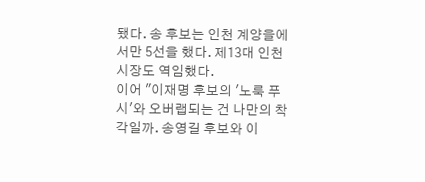됐다. 송 후보는 인천 계양을에서만 5선을 했다. 제13대 인천시장도 역임했다.
이어 "이재명 후보의 '노룩 푸시'와 오버랩되는 건 나만의 착각일까. 송영길 후보와 이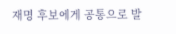재명 후보에게 공통으로 발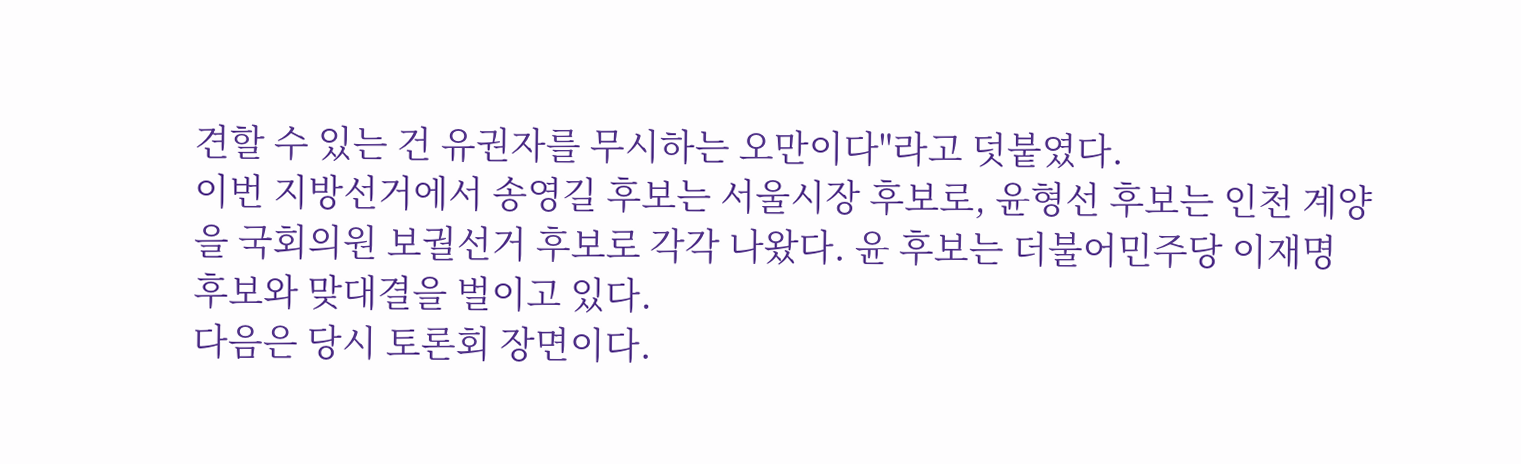견할 수 있는 건 유권자를 무시하는 오만이다"라고 덧붙였다.
이번 지방선거에서 송영길 후보는 서울시장 후보로, 윤형선 후보는 인천 계양을 국회의원 보궐선거 후보로 각각 나왔다. 윤 후보는 더불어민주당 이재명 후보와 맞대결을 벌이고 있다.
다음은 당시 토론회 장면이다.